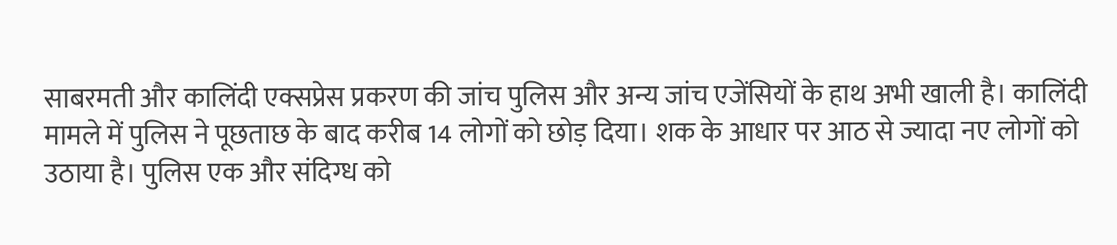साबरमती और कालिंदी एक्सप्रेस प्रकरण की जांच पुलिस और अन्य जांच एजेंसियों के हाथ अभी खाली है। कालिंदी मामले में पुलिस ने पूछताछ के बाद करीब 14 लोगों को छोड़ दिया। शक के आधार पर आठ से ज्यादा नए लोगों को उठाया है। पुलिस एक और संदिग्ध को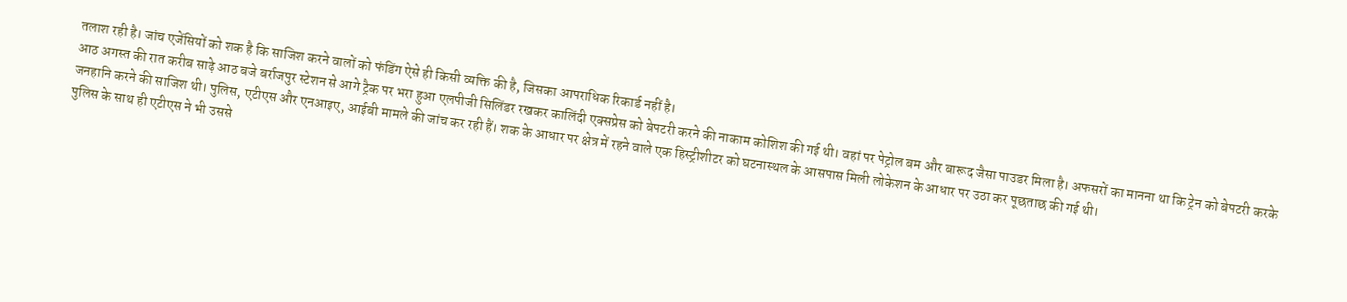तलाश रही है। जांच एजेंसियों को शक है कि साजिश करने वालों को फंडिंग ऐसे ही किसी व्यक्ति की है, जिसका आपराधिक रिकार्ड नहीं है।
आठ अगस्त की रात करीब साढ़े आठ बजे बर्राजपुर स्टेशन से आगे ट्रैक पर भरा हुआ एलपीजी सिलिंडर रखकर कालिंदी एक्सप्रेस को बेपटरी करने की नाकाम कोशिश की गई थी। वहां पर पेट्रोल बम और बारूद जैसा पाउडर मिला है। अफसरों का मानना था कि ट्रेन को बेपटरी करके जनहानि करने की साजिश थी। पुलिस, एटीएस और एनआइए, आईबी मामले की जांच कर रही हैं। शक के आधार पर क्षेत्र में रहने वाले एक हिस्ट्रीशीटर को घटनास्थल के आसपास मिली लोकेशन के आधार पर उठा कर पूछताछ की गई थी।
पुलिस के साथ ही एटीएस ने भी उससे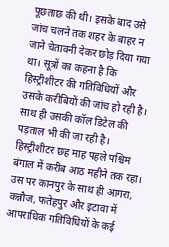पूछताछ की थी। इसके बाद उसे जांच चलने तक शहर के बाहर न जाने चेतावनी देकर छोड़ दिया गया था। सूत्रों का कहना है कि हिस्ट्रीशीटर की गतिविधियों और उसके करीबियों की जांच हो रही है। साथ ही उसकी कॉल डिटेल की पड़ताल भी की जा रही है। हिस्ट्रीशीटर छह माह पहले पश्चिम बंगाल में करीब आठ महीने तक रहा। उस पर कानपुर के साथ ही आगरा, कन्नौज, फतेहपुर और इटावा में आपराधिक गतिविधियों के कई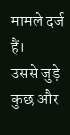मामले दर्ज हैं।
उससे जुड़े कुछ और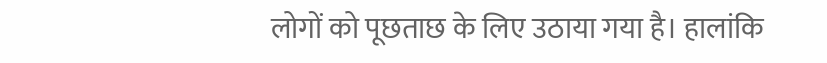लोगों को पूछताछ के लिए उठाया गया है। हालांकि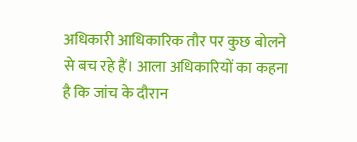अधिकारी आधिकारिक तौर पर कुछ बोलने से बच रहे हैं। आला अधिकारियों का कहना है कि जांच के दौरान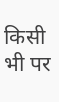किसी भी पर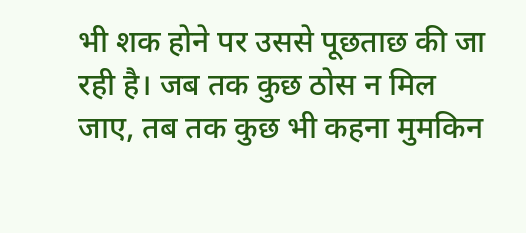भी शक होने पर उससे पूछताछ की जा रही है। जब तक कुछ ठोस न मिल जाए, तब तक कुछ भी कहना मुमकिन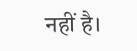नहीं है।